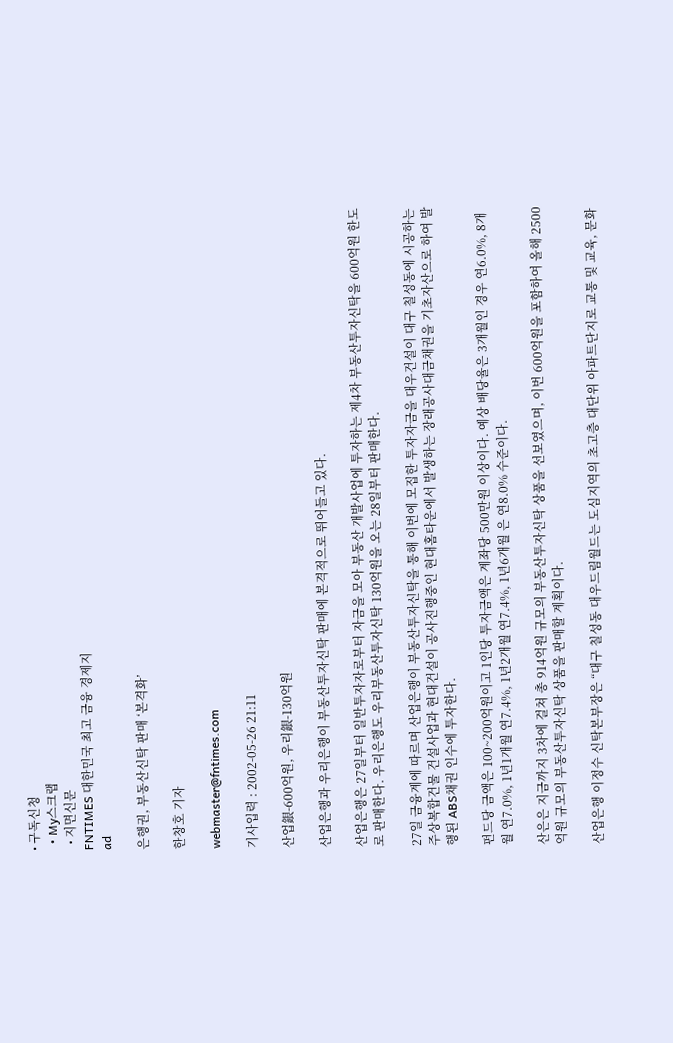• 구독신청
  • My스크랩
  • 지면신문
FNTIMES 대한민국 최고 금융 경제지
ad

은행권, 부동산신탁 판매 ‘본격화’

한창호 기자

webmaster@fntimes.com

기사입력 : 2002-05-26 21:11

산업銀-600억원, 우리銀-130억원

산업은행과 우리은행이 부동산투자신탁 판매에 본격적으로 뛰어들고 있다.

산업은행은 27일부터 일반투자자로부터 자금을 모아 부동산 개발사업에 투자하는 제4차 부동산투자신탁을 600억원 한도로 판매한다. 우리은행도 우리부동산투자신탁 130억원을 오는 28일부터 판매한다.

27일 금융계에 따르며 산업은행이 부동산투자신탁을 통해 이번에 모집한 투자자금을 대우건설이 대구 칠성동에 시공하는 주상복합건물 건설사업과 현대건설이 공사진행중인 현대홈타운에서 발생하는 장래공사대금채권을 기초자산으로 하여 발행된 ABS채권 인수에 투자한다.

펀드당 금액은 100~200억원이고 1인당 투자금액은 계좌당 500만원 이상이다. 예상 배당율은 3개월인 경우 연6.0%, 8개월 연7.0%, 1년1개월 연7.4%, 1년2개월 연7.4%, 1년6개월 은 연8.0% 수준이다.

산은은 지금까지 3차에 걸쳐 총 914억원 규모의 부동산투자신탁 상품을 선보였으며, 이번 600억원을 포함하여 올해 2500억원 규모의 부동산투자신탁 상품을 판매할 계획이다.

산업은행 이정수 신탁본부장은 “대구 칠성동 대우드림월드는 도심지역의 초고층 대단위 아파트단지로 교통 및 교육, 문화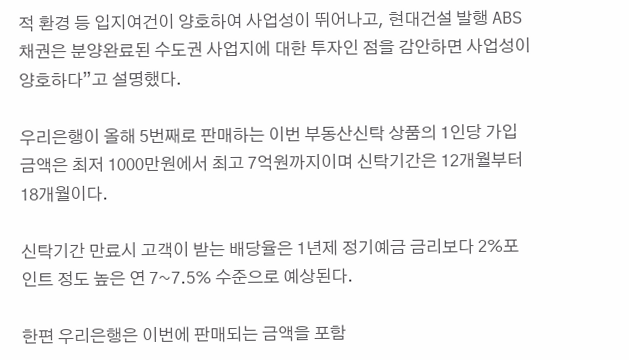적 환경 등 입지여건이 양호하여 사업성이 뛰어나고, 현대건설 발행 ABS채권은 분양완료된 수도권 사업지에 대한 투자인 점을 감안하면 사업성이 양호하다”고 설명했다.

우리은행이 올해 5번째로 판매하는 이번 부동산신탁 상품의 1인당 가입금액은 최저 1000만원에서 최고 7억원까지이며 신탁기간은 12개월부터 18개월이다.

신탁기간 만료시 고객이 받는 배당율은 1년제 정기예금 금리보다 2%포인트 정도 높은 연 7~7.5% 수준으로 예상된다.

한편 우리은행은 이번에 판매되는 금액을 포함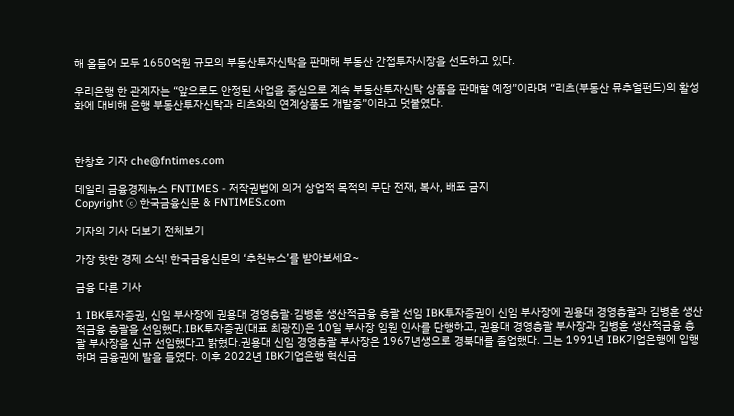해 올들어 모두 1650억원 규모의 부동산투자신탁을 판매해 부동산 간접투자시장을 선도하고 있다.

우리은행 한 관계자는 “앞으로도 안정된 사업을 중심으로 계속 부동산투자신탁 상품을 판매할 예정”이라며 “리츠(부동산 뮤추얼펀드)의 활성화에 대비해 은행 부동산투자신탁과 리츠와의 연계상품도 개발중”이라고 덧붙였다.



한창호 기자 che@fntimes.com

데일리 금융경제뉴스 FNTIMES - 저작권법에 의거 상업적 목적의 무단 전재, 복사, 배포 금지
Copyright ⓒ 한국금융신문 & FNTIMES.com

기자의 기사 더보기 전체보기

가장 핫한 경제 소식! 한국금융신문의 ‘추천뉴스’를 받아보세요~

금융 다른 기사

1 IBK투자증권, 신임 부사장에 권용대 경영총괄·김병훈 생산적금융 총괄 선임 IBK투자증권이 신임 부사장에 권용대 경영총괄과 김병훈 생산적금융 총괄을 선임했다.IBK투자증권(대표 최광진)은 10일 부사장 임원 인사를 단행하고, 권용대 경영총괄 부사장과 김병훈 생산적금융 총괄 부사장을 신규 선임했다고 밝혔다.권용대 신임 경영총괄 부사장은 1967년생으로 경북대를 졸업했다. 그는 1991년 IBK기업은행에 입행하며 금융권에 발을 들였다. 이후 2022년 IBK기업은행 혁신금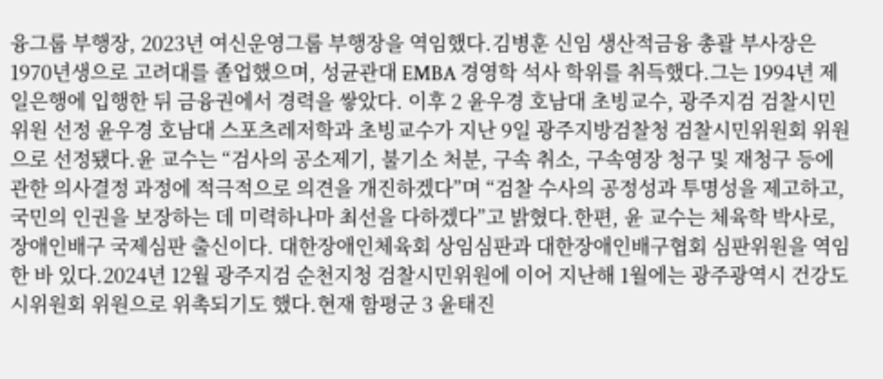융그룹 부행장, 2023년 여신운영그룹 부행장을 역임했다.김병훈 신임 생산적금융 총괄 부사장은 1970년생으로 고려대를 졸업했으며, 성균관대 EMBA 경영학 석사 학위를 취득했다.그는 1994년 제일은행에 입행한 뒤 금융권에서 경력을 쌓았다. 이후 2 윤우경 호남대 초빙교수, 광주지검 검찰시민위원 선정 윤우경 호남대 스포츠레저학과 초빙교수가 지난 9일 광주지방검찰청 검찰시민위원회 위원으로 선정됐다.윤 교수는 “검사의 공소제기, 불기소 처분, 구속 취소, 구속영장 청구 및 재청구 등에 관한 의사결정 과정에 적극적으로 의견을 개진하겠다”며 “검찰 수사의 공정성과 투명성을 제고하고, 국민의 인권을 보장하는 데 미력하나마 최선을 다하겠다”고 밝혔다.한편, 윤 교수는 체육학 박사로, 장애인배구 국제심판 출신이다. 대한장애인체육회 상임심판과 대한장애인배구협회 심판위원을 역임한 바 있다.2024년 12월 광주지검 순천지청 검찰시민위원에 이어 지난해 1월에는 광주광역시 건강도시위원회 위원으로 위촉되기도 했다.현재 함평군 3 윤태진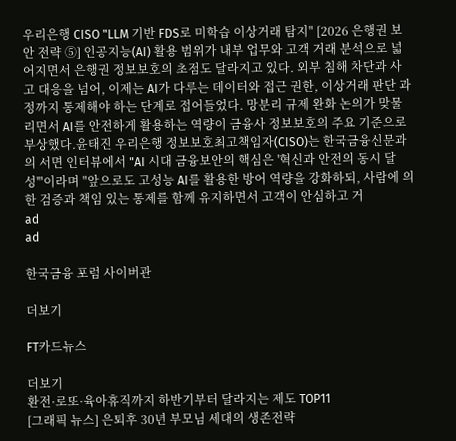우리은행 CISO "LLM 기반 FDS로 미학습 이상거래 탐지" [2026 은행권 보안 전략 ⑤] 인공지능(AI) 활용 범위가 내부 업무와 고객 거래 분석으로 넓어지면서 은행권 정보보호의 초점도 달라지고 있다. 외부 침해 차단과 사고 대응을 넘어, 이제는 AI가 다루는 데이터와 접근 권한, 이상거래 판단 과정까지 통제해야 하는 단계로 접어들었다. 망분리 규제 완화 논의가 맞물리면서 AI를 안전하게 활용하는 역량이 금융사 정보보호의 주요 기준으로 부상했다.윤태진 우리은행 정보보호최고책임자(CISO)는 한국금융신문과의 서면 인터뷰에서 "AI 시대 금융보안의 핵심은 '혁신과 안전의 동시 달성'"이라며 "앞으로도 고성능 AI를 활용한 방어 역량을 강화하되, 사람에 의한 검증과 책임 있는 통제를 함께 유지하면서 고객이 안심하고 거
ad
ad

한국금융 포럼 사이버관

더보기

FT카드뉴스

더보기
환전·로또·육아휴직까지 하반기부터 달라지는 제도 TOP11
[그래픽 뉴스] 은퇴후 30년 부모님 세대의 생존전략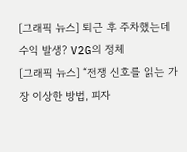[그래픽 뉴스] 퇴근 후 주차했는데 수익 발생? V2G의 정체
[그래픽 뉴스] “전쟁 신호를 읽는 가장 이상한 방법, 피자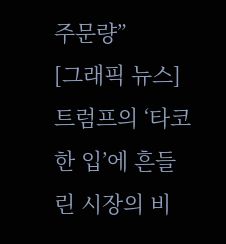주문량”
[그래픽 뉴스] 트럼프의 ‘타코 한 입’에 흔들린 시장의 비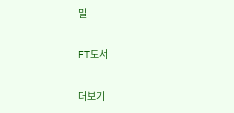밀

FT도서

더보기